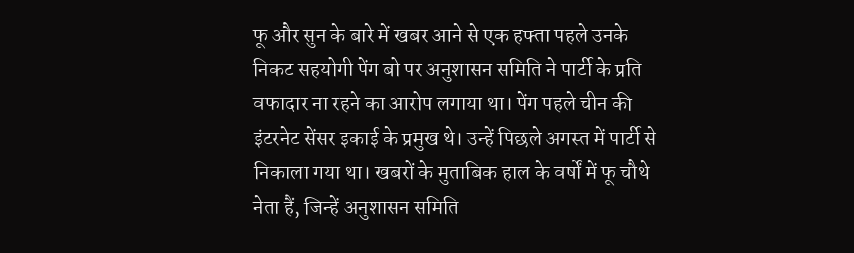फू और सुन के बारे में खबर आने से एक हफ्ता पहले उनके निकट सहयोगी पेंग बो पर अनुशासन समिति ने पार्टी के प्रति वफादार ना रहने का आरोप लगाया था। पेंग पहले चीन की इंटरनेट सेंसर इकाई के प्रमुख थे। उन्हें पिछले अगस्त में पार्टी से निकाला गया था। खबरों के मुताबिक हाल के वर्षों में फू चौथे नेता हैं, जिन्हें अनुशासन समिति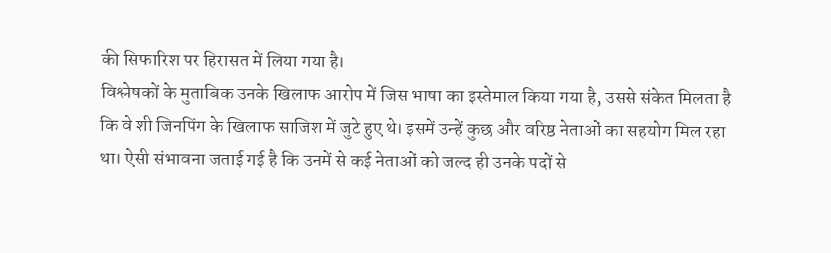की सिफारिश पर हिरासत में लिया गया है।
विश्लेषकों के मुताबिक उनके खिलाफ आरोप में जिस भाषा का इस्तेमाल किया गया है, उससे संकेत मिलता है कि वे शी जिनपिंग के खिलाफ साजिश में जुटे हुए थे। इसमें उन्हें कुछ और वरिष्ठ नेताओं का सहयोग मिल रहा था। ऐसी संभावना जताई गई है कि उनमें से कई नेताओं को जल्द ही उनके पदों से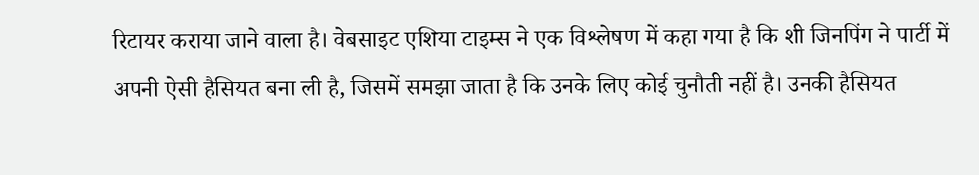रिटायर कराया जाने वाला है। वेबसाइट एशिया टाइम्स ने एक विश्लेषण में कहा गया है कि शी जिनपिंग ने पार्टी में अपनी ऐसी हैसियत बना ली है, जिसमें समझा जाता है कि उनके लिए कोई चुनौती नहीं है। उनकी हैसियत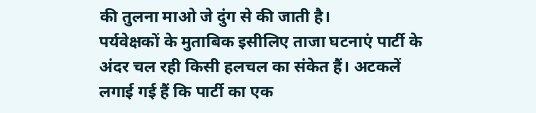की तुलना माओ जे दुंग से की जाती है।
पर्यवेक्षकों के मुताबिक इसीलिए ताजा घटनाएं पार्टी के अंदर चल रही किसी हलचल का संकेत हैं। अटकलें लगाई गई हैं कि पार्टी का एक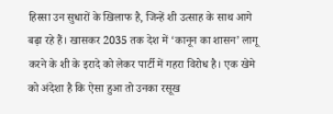हिस्सा उन सुधारों के खिलाफ है, जिन्हें शी उत्साह के साथ आगे बढ़ा रहे हैं। खासकर 2035 तक देश में ‘कानून का शासन’ लागू करने के शी के इरादे को लेकर पार्टी में गहरा विरोध है। एक खेमे को अंदेशा है कि ऐसा हुआ तो उनका रसूख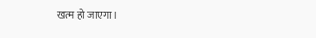खत्म हो जाएगा।